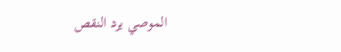الموصي يرد النقص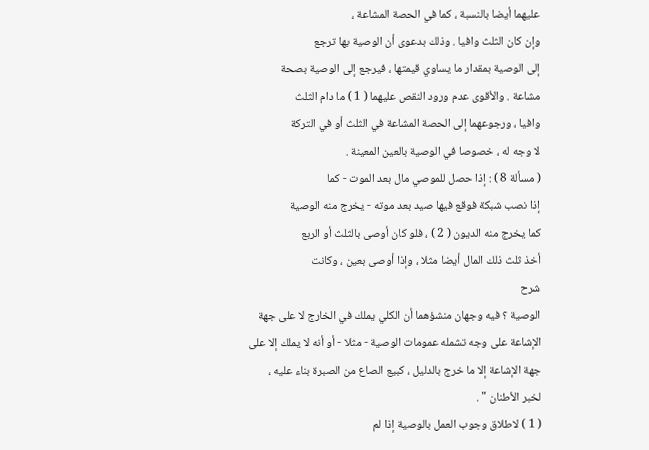عليهما أيضا بالنسبة ، كما في الحصة المشاعة ،
وإن كان الثلث وافيا . وذلك بدعوى أن الوصية بها ترجع
إلى الوصية بمقدار ما يساوي قيمتها ، فيرجع إلى الوصية بصحة
مشاعة . والأقوى عدم ورود النقص عليهما ( 1 ) ما دام الثلث
وافيا ، ورجوعهما إلى الحصة المشاعة في الثلث أو في التركة
لا وجه له ، خصوصا في الوصية بالعين المعينة .
( مسألة 8 ) : إذا حصل للموصي مال بعد الموت - كما
إذا نصب شبكة فوقع فيها صيد بعد موته - يخرج منه الوصية
كما يخرج منه الديون ( 2 ) ، فلو كان أوصى بالثلث أو الربع
أخذ ثلث ذلك المال أيضا مثلا ، وإذا أوصى بعين ، وكانت
شرح
الوصية ؟ فيه وجهان منشؤهما أن الكلي يملك في الخارج لا على جهة
الإشاعة على وجه تشمله عمومات الوصية - مثلا - أو أنه لا يملك إلا على
جهة الإشاعة إلا ما خرج بالدليل ، كبيع الصاع من الصبرة بناء عليه ،
لخبر الأطنان " .
( 1 ) لاطلاق وجوب العمل بالوصية إذا لم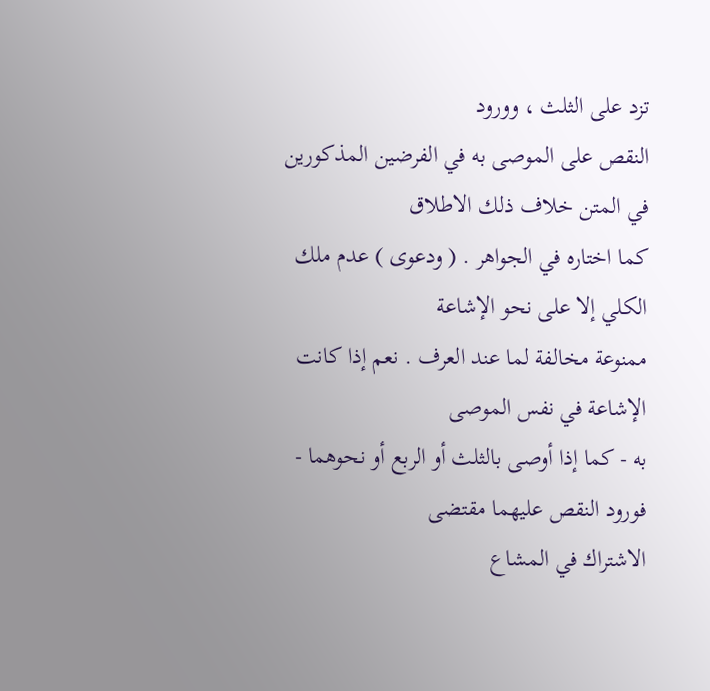تزد على الثلث ، وورود
النقص على الموصى به في الفرضين المذكورين في المتن خلاف ذلك الاطلاق
كما اختاره في الجواهر . ( ودعوى ) عدم ملك الكلي إلا على نحو الإشاعة
ممنوعة مخالفة لما عند العرف . نعم إذا كانت الإشاعة في نفس الموصى
به - كما إذا أوصى بالثلث أو الربع أو نحوهما - فورود النقص عليهما مقتضى
الاشتراك في المشاع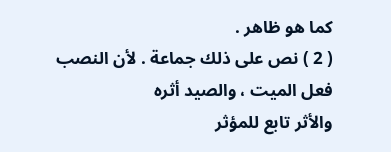كما هو ظاهر .
( 2 ) نص على ذلك جماعة . لأن النصب فعل الميت ، والصيد أثره
والأثر تابع للمؤثر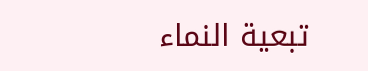تبعية النماء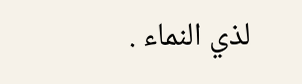لذي النماء .